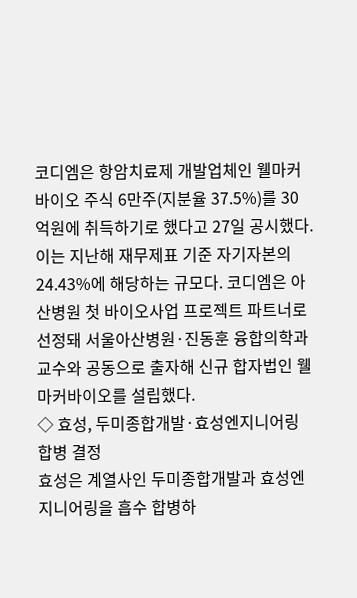코디엠은 항암치료제 개발업체인 웰마커바이오 주식 6만주(지분율 37.5%)를 30억원에 취득하기로 했다고 27일 공시했다. 이는 지난해 재무제표 기준 자기자본의 24.43%에 해당하는 규모다. 코디엠은 아산병원 첫 바이오사업 프로젝트 파트너로 선정돼 서울아산병원·진동훈 융합의학과 교수와 공동으로 출자해 신규 합자법인 웰마커바이오를 설립했다.
◇ 효성, 두미종합개발·효성엔지니어링 합병 결정
효성은 계열사인 두미종합개발과 효성엔지니어링을 흡수 합병하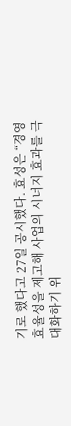기로 했다고 27일 공시했다. 효성은 “경영 효율성을 제고해 사업의 시너지 효과를 극대화하기 위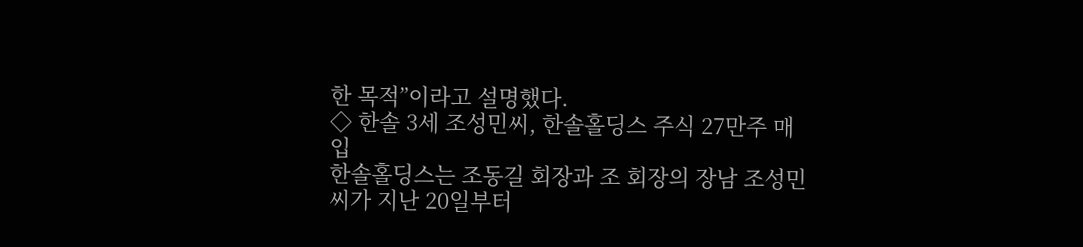한 목적”이라고 설명했다.
◇ 한솔 3세 조성민씨, 한솔홀딩스 주식 27만주 매입
한솔홀딩스는 조동길 회장과 조 회장의 장남 조성민씨가 지난 20일부터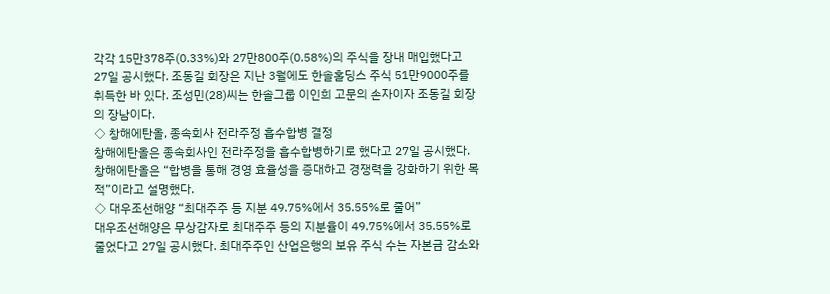각각 15만378주(0.33%)와 27만800주(0.58%)의 주식을 장내 매입했다고 27일 공시했다. 조동길 회장은 지난 3월에도 한솔홀딩스 주식 51만9000주를 취득한 바 있다. 조성민(28)씨는 한솔그룹 이인희 고문의 손자이자 조동길 회장의 장남이다.
◇ 창해에탄올, 종속회사 전라주정 흡수합병 결정
창해에탄올은 종속회사인 전라주정을 흡수합병하기로 했다고 27일 공시했다. 창해에탄올은 “합병을 통해 경영 효율성을 증대하고 경쟁력을 강화하기 위한 목적”이라고 설명했다.
◇ 대우조선해양 “최대주주 등 지분 49.75%에서 35.55%로 줄어”
대우조선해양은 무상감자로 최대주주 등의 지분율이 49.75%에서 35.55%로 줄었다고 27일 공시했다. 최대주주인 산업은행의 보유 주식 수는 자본금 감소와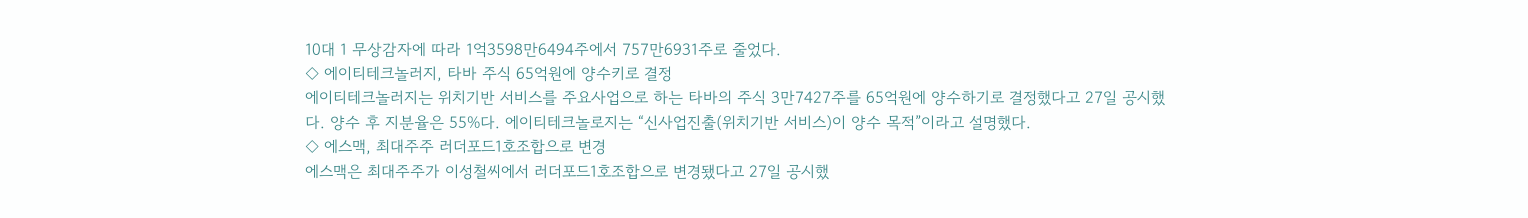10대 1 무상감자에 따라 1억3598만6494주에서 757만6931주로 줄었다.
◇ 에이티테크놀러지, 타바 주식 65억원에 양수키로 결정
에이티테크놀러지는 위치기반 서비스를 주요사업으로 하는 타바의 주식 3만7427주를 65억원에 양수하기로 결정했다고 27일 공시했다. 양수 후 지분율은 55%다. 에이티테크놀로지는 “신사업진출(위치기반 서비스)이 양수 목적”이라고 설명했다.
◇ 에스맥, 최대주주 러더포드1호조합으로 변경
에스맥은 최대주주가 이성철씨에서 러더포드1호조합으로 변경됐다고 27일 공시했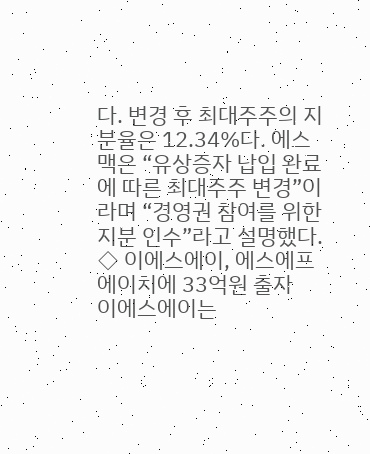다. 변경 후 최대주주의 지분율은 12.34%다. 에스맥은 “유상증자 납입 완료에 따른 최대주주 변경”이라며 “경영권 참여를 위한 지분 인수”라고 설명했다.
◇ 이에스에이, 에스에프에이치에 33억원 출자
이에스에이는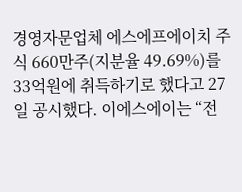경영자문업체 에스에프에이치 주식 660만주(지분율 49.69%)를 33억원에 취득하기로 했다고 27일 공시했다. 이에스에이는 “전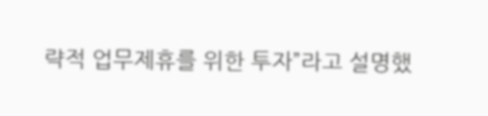략적 업무제휴를 위한 투자”라고 설명했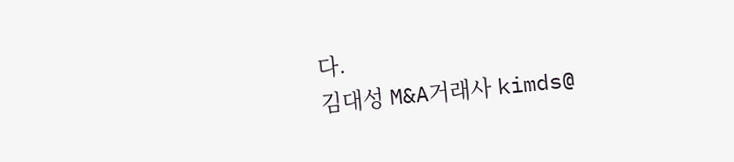다.
김대성 M&A거래사 kimds@